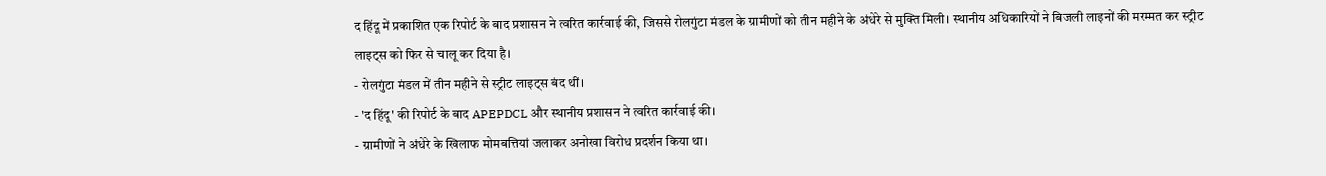द हिंदू में प्रकाशित एक रिपोर्ट के बाद प्रशासन ने त्वरित कार्रवाई की, जिससे रोलगुंटा मंडल के ग्रामीणों को तीन महीने के अंधेरे से मुक्ति मिली। स्थानीय अधिकारियों ने बिजली लाइनों की मरम्मत कर स्ट्रीट लाइट्स को फिर से चालू कर दिया है।
- रोलगुंटा मंडल में तीन महीने से स्ट्रीट लाइट्स बंद थीं।
- 'द हिंदू' की रिपोर्ट के बाद APEPDCL और स्थानीय प्रशासन ने त्वरित कार्रवाई की।
- ग्रामीणों ने अंधेरे के खिलाफ मोमबत्तियां जलाकर अनोखा विरोध प्रदर्शन किया था।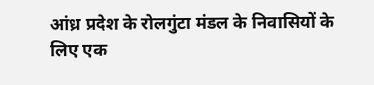आंध्र प्रदेश के रोलगुंटा मंडल के निवासियों के लिए एक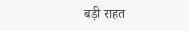बड़ी राहत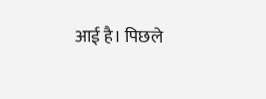आई है। पिछले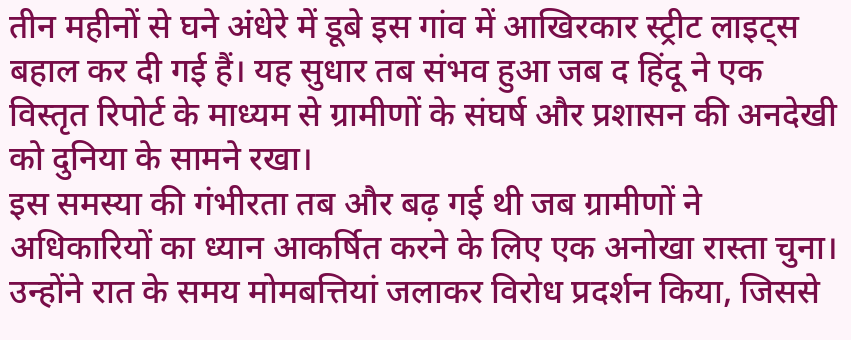तीन महीनों से घने अंधेरे में डूबे इस गांव में आखिरकार स्ट्रीट लाइट्स बहाल कर दी गई हैं। यह सुधार तब संभव हुआ जब द हिंदू ने एक विस्तृत रिपोर्ट के माध्यम से ग्रामीणों के संघर्ष और प्रशासन की अनदेखी को दुनिया के सामने रखा।
इस समस्या की गंभीरता तब और बढ़ गई थी जब ग्रामीणों ने अधिकारियों का ध्यान आकर्षित करने के लिए एक अनोखा रास्ता चुना। उन्होंने रात के समय मोमबत्तियां जलाकर विरोध प्रदर्शन किया, जिससे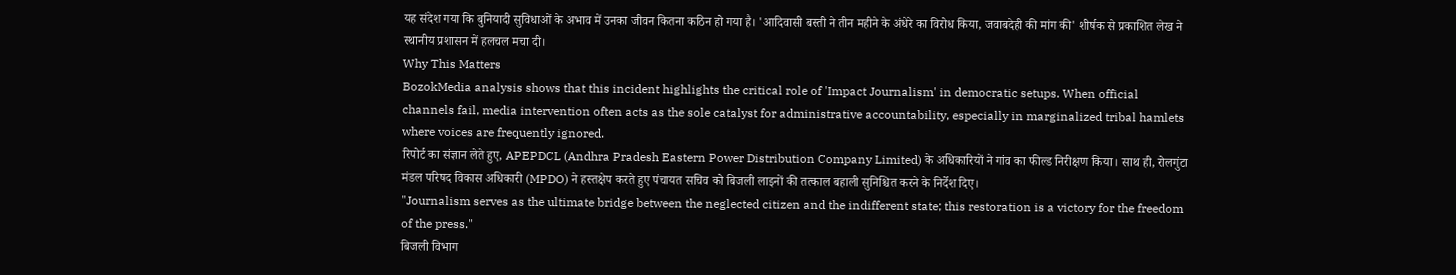यह संदेश गया कि बुनियादी सुविधाओं के अभाव में उनका जीवन कितना कठिन हो गया है। 'आदिवासी बस्ती ने तीन महीने के अंधेरे का विरोध किया, जवाबदेही की मांग की' शीर्षक से प्रकाशित लेख ने स्थानीय प्रशासन में हलचल मचा दी।
Why This Matters
BozokMedia analysis shows that this incident highlights the critical role of 'Impact Journalism' in democratic setups. When official channels fail, media intervention often acts as the sole catalyst for administrative accountability, especially in marginalized tribal hamlets where voices are frequently ignored.
रिपोर्ट का संज्ञान लेते हुए, APEPDCL (Andhra Pradesh Eastern Power Distribution Company Limited) के अधिकारियों ने गांव का फील्ड निरीक्षण किया। साथ ही, रोलगुंटा मंडल परिषद विकास अधिकारी (MPDO) ने हस्तक्षेप करते हुए पंचायत सचिव को बिजली लाइनों की तत्काल बहाली सुनिश्चित करने के निर्देश दिए।
"Journalism serves as the ultimate bridge between the neglected citizen and the indifferent state; this restoration is a victory for the freedom of the press."
बिजली विभाग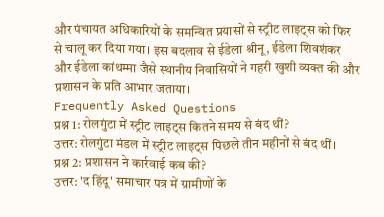और पंचायत अधिकारियों के समन्वित प्रयासों से स्ट्रीट लाइट्स को फिर से चालू कर दिया गया। इस बदलाव से ईडेला श्रीनू, ईडेला शिवशंकर और ईडेला कांथम्मा जैसे स्थानीय निवासियों ने गहरी खुशी व्यक्त की और प्रशासन के प्रति आभार जताया।
Frequently Asked Questions
प्रश्न 1: रोलगुंटा में स्ट्रीट लाइट्स कितने समय से बंद थीं?
उत्तर: रोलगुंटा मंडल में स्ट्रीट लाइट्स पिछले तीन महीनों से बंद थीं।
प्रश्न 2: प्रशासन ने कार्रवाई कब की?
उत्तर: 'द हिंदू' समाचार पत्र में ग्रामीणों के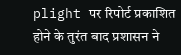plight पर रिपोर्ट प्रकाशित होने के तुरंत बाद प्रशासन ने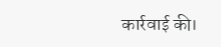कार्रवाई की।